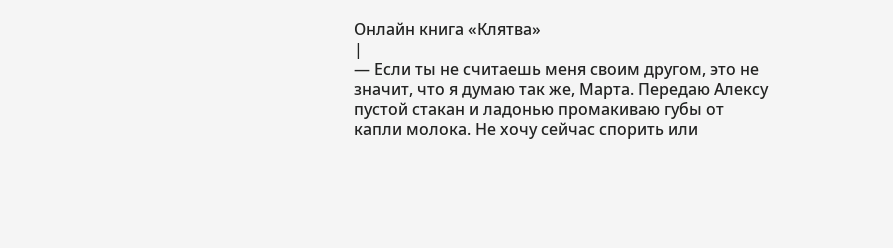Онлайн книга «Клятва»
|
— Если ты не считаешь меня своим другом, это не значит, что я думаю так же, Марта. Передаю Алексу пустой стакан и ладонью промакиваю губы от капли молока. Не хочу сейчас спорить или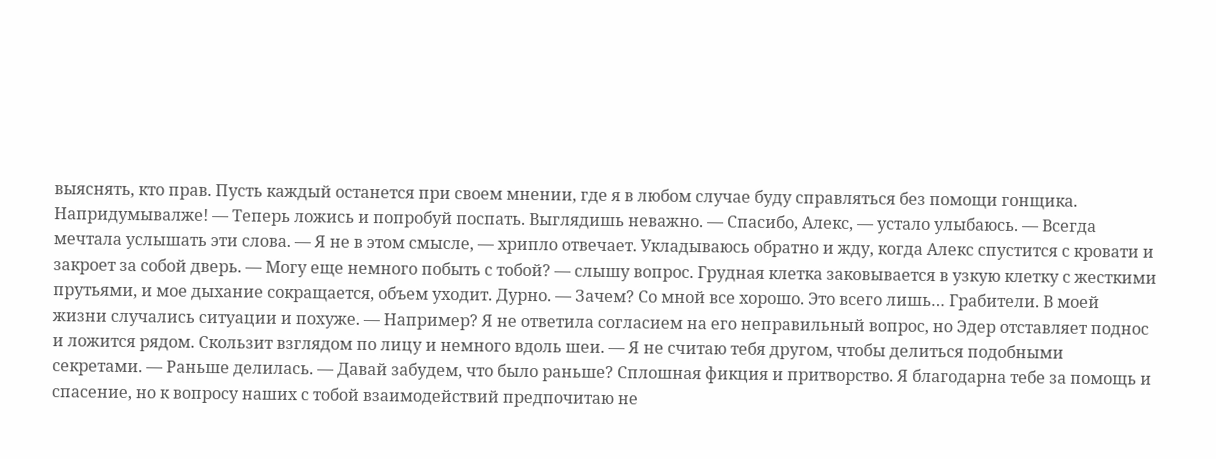выяснять, кто прав. Пусть каждый останется при своем мнении, где я в любом случае буду справляться без помощи гонщика. Напридумывалже! — Теперь ложись и попробуй поспать. Выглядишь неважно. — Спасибо, Алекс, — устало улыбаюсь. — Всегда мечтала услышать эти слова. — Я не в этом смысле, — хрипло отвечает. Укладываюсь обратно и жду, когда Алекс спустится с кровати и закроет за собой дверь. — Могу еще немного побыть с тобой? — слышу вопрос. Грудная клетка заковывается в узкую клетку с жесткими прутьями, и мое дыхание сокращается, объем уходит. Дурно. — Зачем? Со мной все хорошо. Это всего лишь… Грабители. В моей жизни случались ситуации и похуже. — Например? Я не ответила согласием на его неправильный вопрос, но Эдер отставляет поднос и ложится рядом. Скользит взглядом по лицу и немного вдоль шеи. — Я не считаю тебя другом, чтобы делиться подобными секретами. — Раньше делилась. — Давай забудем, что было раньше? Сплошная фикция и притворство. Я благодарна тебе за помощь и спасение, но к вопросу наших с тобой взаимодействий предпочитаю не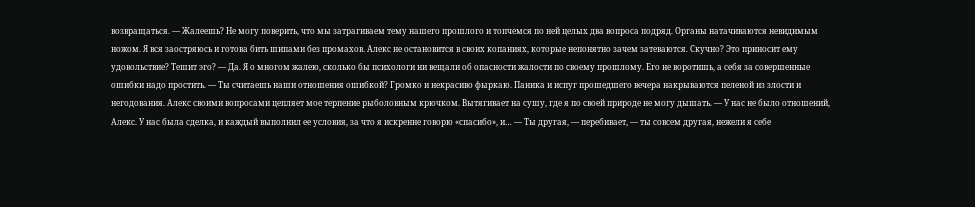возвращаться. — Жалеешь? Не могу поверить, что мы затрагиваем тему нашего прошлого и топчемся по ней целых два вопроса подряд. Органы натачиваются невидимым ножом. Я вся заостряюсь и готова бить шипами без промахов. Алекс не остановится в своих копаниях, которые непонятно зачем затеваются. Скучно? Это приносит ему удовольствие? Тешит эго? — Да. Я о многом жалею, сколько бы психологи ни вещали об опасности жалости по своему прошлому. Его не воротишь, а себя за совершенные ошибки надо простить. — Ты считаешь наши отношения ошибкой? Громко и некрасиво фыркаю. Паника и испуг прошедшего вечера накрываются пеленой из злости и негодования. Алекс своими вопросами цепляет мое терпение рыболовным крючком. Вытягивает на сушу, где я по своей природе не могу дышать. — У нас не было отношений, Алекс. У нас была сделка, и каждый выполнил ее условия, за что я искренне говорю «спасибо», и… — Ты другая, — перебивает, — ты совсем другая, нежели я себе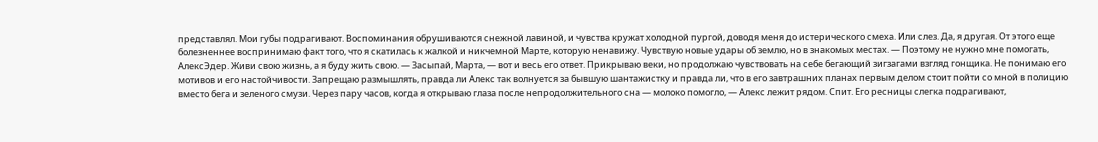представлял. Мои губы подрагивают. Воспоминания обрушиваются снежной лавиной, и чувства кружат холодной пургой, доводя меня до истерического смеха. Или слез. Да, я другая. От этого еще болезненнее воспринимаю факт того, что я скатилась к жалкой и никчемной Марте, которую ненавижу. Чувствую новые удары об землю, но в знакомых местах. — Поэтому не нужно мне помогать, АлексЭдер. Живи свою жизнь, а я буду жить свою. — Засыпай, Марта, — вот и весь его ответ. Прикрываю веки, но продолжаю чувствовать на себе бегающий зигзагами взгляд гонщика. Не понимаю его мотивов и его настойчивости. Запрещаю размышлять, правда ли Алекс так волнуется за бывшую шантажистку и правда ли, что в его завтрашних планах первым делом стоит пойти со мной в полицию вместо бега и зеленого смузи. Через пару часов, когда я открываю глаза после непродолжительного сна — молоко помогло, — Алекс лежит рядом. Спит. Его ресницы слегка подрагивают,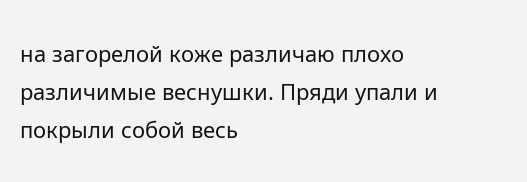на загорелой коже различаю плохо различимые веснушки. Пряди упали и покрыли собой весь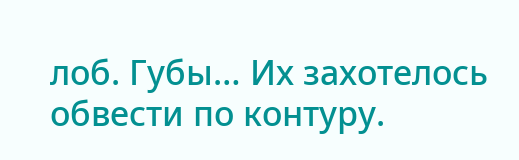лоб. Губы… Их захотелось обвести по контуру.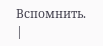Вспомнить. |